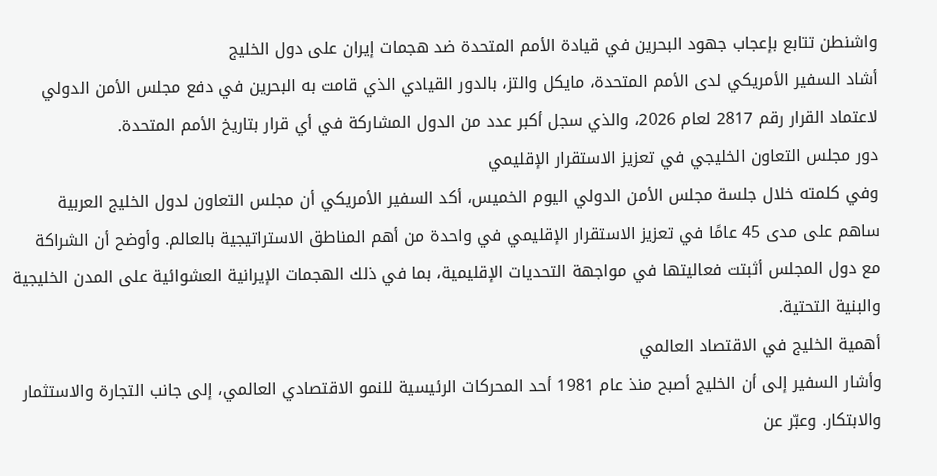واشنطن تتابع بإعجاب جهود البحرين في قيادة الأمم المتحدة ضد هجمات إيران على دول الخليج
أشاد السفير الأمريكي لدى الأمم المتحدة، مايكل والتز، بالدور القيادي الذي قامت به البحرين في دفع مجلس الأمن الدولي لاعتماد القرار رقم 2817 لعام 2026، والذي سجل أكبر عدد من الدول المشاركة في أي قرار بتاريخ الأمم المتحدة.
دور مجلس التعاون الخليجي في تعزيز الاستقرار الإقليمي
وفي كلمته خلال جلسة مجلس الأمن الدولي اليوم الخميس، أكد السفير الأمريكي أن مجلس التعاون لدول الخليج العربية ساهم على مدى 45 عامًا في تعزيز الاستقرار الإقليمي في واحدة من أهم المناطق الاستراتيجية بالعالم. وأوضح أن الشراكة مع دول المجلس أثبتت فعاليتها في مواجهة التحديات الإقليمية، بما في ذلك الهجمات الإيرانية العشوائية على المدن الخليجية والبنية التحتية.
أهمية الخليج في الاقتصاد العالمي
وأشار السفير إلى أن الخليج أصبح منذ عام 1981 أحد المحركات الرئيسية للنمو الاقتصادي العالمي، إلى جانب التجارة والاستثمار والابتكار. وعبّر عن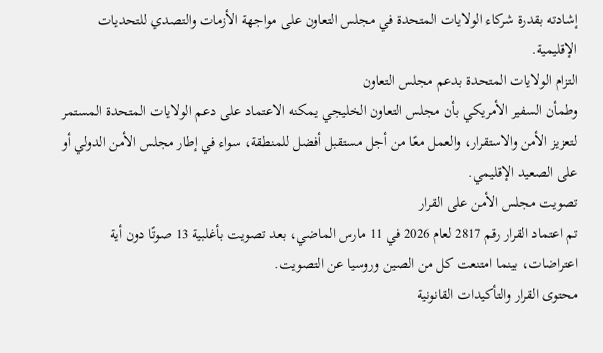إشادته بقدرة شركاء الولايات المتحدة في مجلس التعاون على مواجهة الأزمات والتصدي للتحديات الإقليمية.
التزام الولايات المتحدة بدعم مجلس التعاون
وطمأن السفير الأمريكي بأن مجلس التعاون الخليجي يمكنه الاعتماد على دعم الولايات المتحدة المستمر لتعزيز الأمن والاستقرار، والعمل معًا من أجل مستقبل أفضل للمنطقة، سواء في إطار مجلس الأمن الدولي أو على الصعيد الإقليمي.
تصويت مجلس الأمن على القرار
تم اعتماد القرار رقم 2817 لعام 2026 في 11 مارس الماضي، بعد تصويت بأغلبية 13 صوتًا دون أية اعتراضات، بينما امتنعت كل من الصين وروسيا عن التصويت.
محتوى القرار والتأكيدات القانونية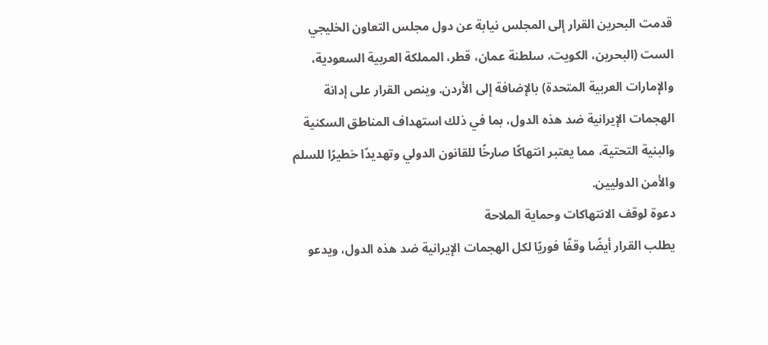قدمت البحرين القرار إلى المجلس نيابة عن دول مجلس التعاون الخليجي الست (البحرين، الكويت، سلطنة عمان، قطر، المملكة العربية السعودية، والإمارات العربية المتحدة) بالإضافة إلى الأردن. وينص القرار على إدانة الهجمات الإيرانية ضد هذه الدول، بما في ذلك استهداف المناطق السكنية والبنية التحتية، مما يعتبر انتهاكًا صارخًا للقانون الدولي وتهديدًا خطيرًا للسلم والأمن الدوليين.
دعوة لوقف الانتهاكات وحماية الملاحة
يطلب القرار أيضًا وقفًا فوريًا لكل الهجمات الإيرانية ضد هذه الدول، ويدعو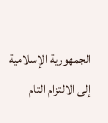الجمهورية الإسلامية إلى الالتزام التام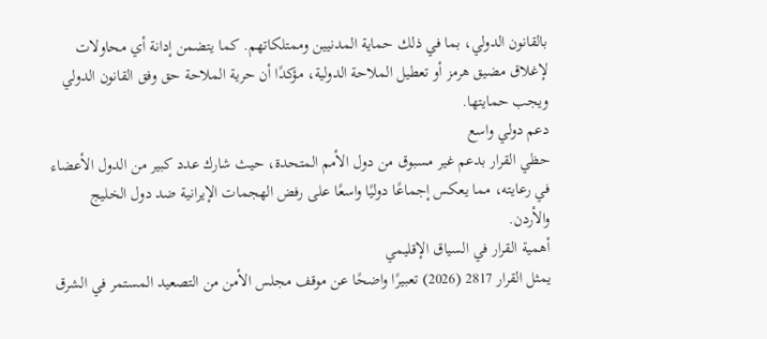بالقانون الدولي، بما في ذلك حماية المدنيين وممتلكاتهم. كما يتضمن إدانة أي محاولات لإغلاق مضيق هرمز أو تعطيل الملاحة الدولية، مؤكدًا أن حرية الملاحة حق وفق القانون الدولي ويجب حمايتها.
دعم دولي واسع
حظي القرار بدعم غير مسبوق من دول الأمم المتحدة، حيث شارك عدد كبير من الدول الأعضاء في رعايته، مما يعكس إجماعًا دوليًا واسعًا على رفض الهجمات الإيرانية ضد دول الخليج والأردن.
أهمية القرار في السياق الإقليمي
يمثل القرار 2817 (2026) تعبيرًا واضحًا عن موقف مجلس الأمن من التصعيد المستمر في الشرق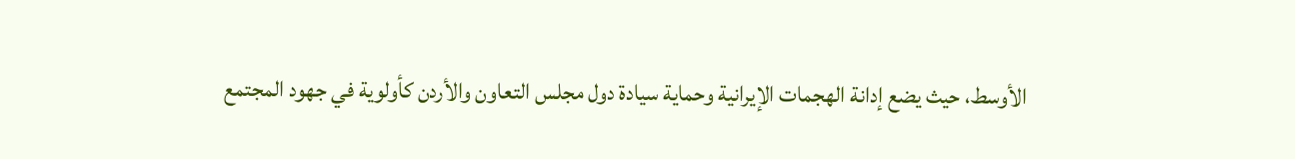الأوسط، حيث يضع إدانة الهجمات الإيرانية وحماية سيادة دول مجلس التعاون والأردن كأولوية في جهود المجتمع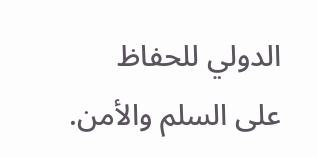الدولي للحفاظ على السلم والأمن.